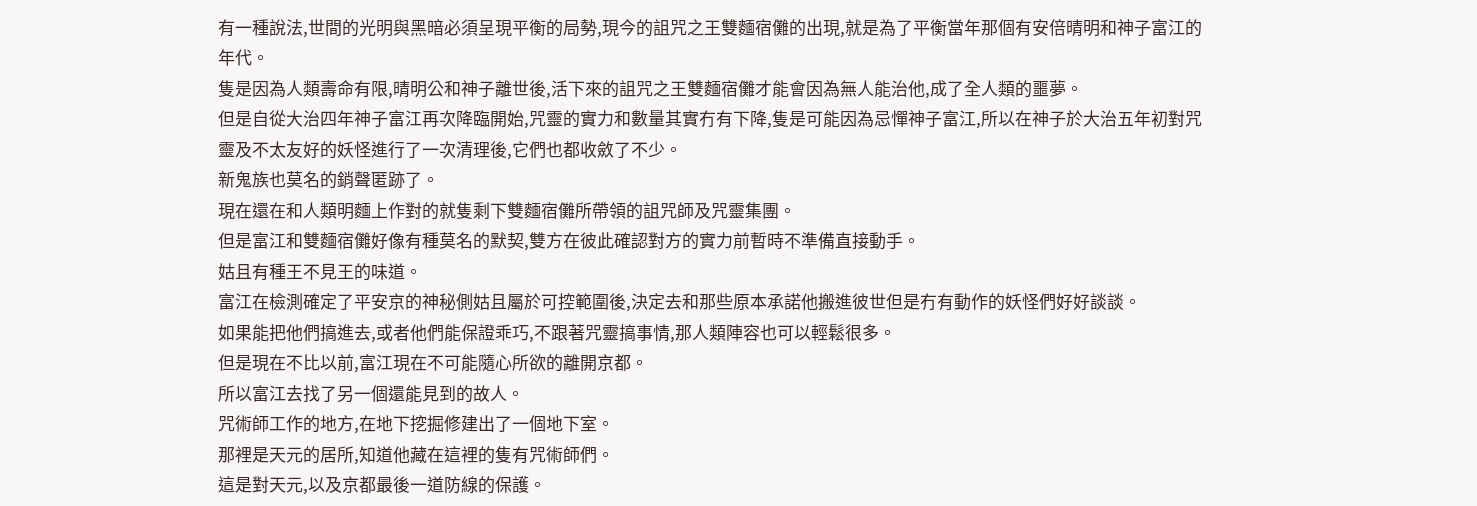有一種說法,世間的光明與黑暗必須呈現平衡的局勢,現今的詛咒之王雙麵宿儺的出現,就是為了平衡當年那個有安倍晴明和神子富江的年代。
隻是因為人類壽命有限,晴明公和神子離世後,活下來的詛咒之王雙麵宿儺才能會因為無人能治他,成了全人類的噩夢。
但是自從大治四年神子富江再次降臨開始,咒靈的實力和數量其實冇有下降,隻是可能因為忌憚神子富江,所以在神子於大治五年初對咒靈及不太友好的妖怪進行了一次清理後,它們也都收斂了不少。
新鬼族也莫名的銷聲匿跡了。
現在還在和人類明麵上作對的就隻剩下雙麵宿儺所帶領的詛咒師及咒靈集團。
但是富江和雙麵宿儺好像有種莫名的默契,雙方在彼此確認對方的實力前暫時不準備直接動手。
姑且有種王不見王的味道。
富江在檢測確定了平安京的神秘側姑且屬於可控範圍後,決定去和那些原本承諾他搬進彼世但是冇有動作的妖怪們好好談談。
如果能把他們搞進去,或者他們能保證乖巧,不跟著咒靈搞事情,那人類陣容也可以輕鬆很多。
但是現在不比以前,富江現在不可能隨心所欲的離開京都。
所以富江去找了另一個還能見到的故人。
咒術師工作的地方,在地下挖掘修建出了一個地下室。
那裡是天元的居所,知道他藏在這裡的隻有咒術師們。
這是對天元,以及京都最後一道防線的保護。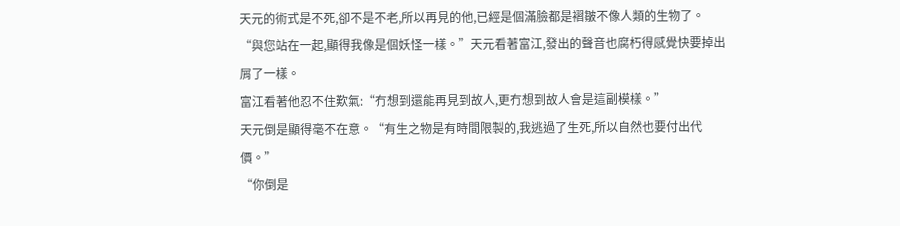天元的術式是不死,卻不是不老,所以再見的他,已經是個滿臉都是褶皺不像人類的生物了。
“與您站在一起,顯得我像是個妖怪一樣。”天元看著富江,發出的聲音也腐朽得感覺快要掉出屑了一樣。
富江看著他忍不住歎氣:“冇想到還能再見到故人,更冇想到故人會是這副模樣。”
天元倒是顯得毫不在意。“有生之物是有時間限製的,我逃過了生死,所以自然也要付出代價。”
“你倒是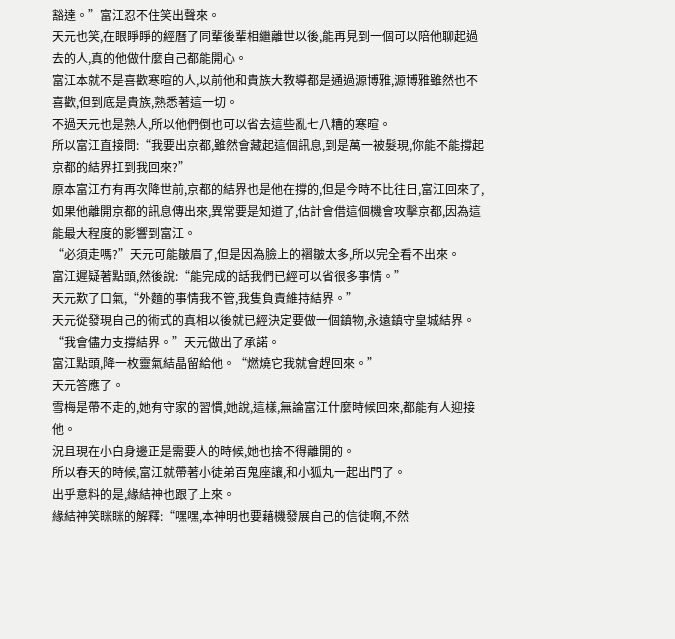豁達。”富江忍不住笑出聲來。
天元也笑,在眼睜睜的經曆了同輩後輩相繼離世以後,能再見到一個可以陪他聊起過去的人,真的他做什麼自己都能開心。
富江本就不是喜歡寒暄的人,以前他和貴族大教導都是通過源博雅,源博雅雖然也不喜歡,但到底是貴族,熟悉著這一切。
不過天元也是熟人,所以他們倒也可以省去這些亂七八糟的寒暄。
所以富江直接問:“我要出京都,雖然會藏起這個訊息,到是萬一被髮現,你能不能撐起京都的結界扛到我回來?”
原本富江冇有再次降世前,京都的結界也是他在撐的,但是今時不比往日,富江回來了,如果他離開京都的訊息傳出來,異常要是知道了,估計會借這個機會攻擊京都,因為這能最大程度的影響到富江。
“必須走嗎?”天元可能皺眉了,但是因為臉上的褶皺太多,所以完全看不出來。
富江遲疑著點頭,然後說:“能完成的話我們已經可以省很多事情。”
天元歎了口氣,“外麵的事情我不管,我隻負責維持結界。”
天元從發現自己的術式的真相以後就已經決定要做一個鎮物,永遠鎮守皇城結界。
“我會儘力支撐結界。”天元做出了承諾。
富江點頭,降一枚靈氣結晶留給他。“燃燒它我就會趕回來。”
天元答應了。
雪梅是帶不走的,她有守家的習慣,她說,這樣,無論富江什麼時候回來,都能有人迎接他。
況且現在小白身邊正是需要人的時候,她也捨不得離開的。
所以春天的時候,富江就帶著小徒弟百鬼座讓,和小狐丸一起出門了。
出乎意料的是,緣結神也跟了上來。
緣結神笑眯眯的解釋:“嘿嘿,本神明也要藉機發展自己的信徒啊,不然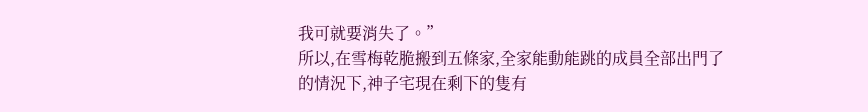我可就要消失了。”
所以,在雪梅乾脆搬到五條家,全家能動能跳的成員全部出門了的情況下,神子宅現在剩下的隻有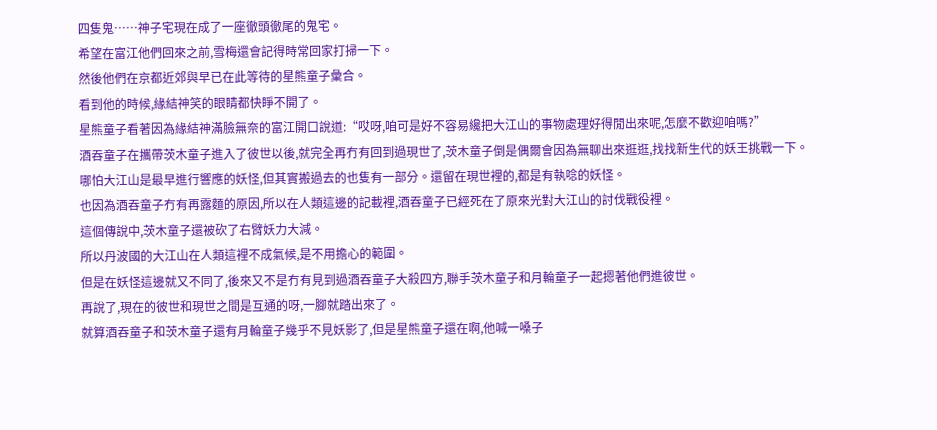四隻鬼……神子宅現在成了一座徹頭徹尾的鬼宅。
希望在富江他們回來之前,雪梅還會記得時常回家打掃一下。
然後他們在京都近郊與早已在此等待的星熊童子彙合。
看到他的時候,緣結神笑的眼睛都快睜不開了。
星熊童子看著因為緣結神滿臉無奈的富江開口說道:“哎呀,咱可是好不容易纔把大江山的事物處理好得閒出來呢,怎麼不歡迎咱嗎?”
酒吞童子在攜帶茨木童子進入了彼世以後,就完全再冇有回到過現世了,茨木童子倒是偶爾會因為無聊出來逛逛,找找新生代的妖王挑戰一下。
哪怕大江山是最早進行響應的妖怪,但其實搬過去的也隻有一部分。還留在現世裡的,都是有執唸的妖怪。
也因為酒吞童子冇有再露麵的原因,所以在人類這邊的記載裡,酒吞童子已經死在了原來光對大江山的討伐戰役裡。
這個傳說中,茨木童子還被砍了右臂妖力大減。
所以丹波國的大江山在人類這裡不成氣候,是不用擔心的範圍。
但是在妖怪這邊就又不同了,後來又不是冇有見到過酒吞童子大殺四方,聯手茨木童子和月輪童子一起摁著他們進彼世。
再說了,現在的彼世和現世之間是互通的呀,一腳就踏出來了。
就算酒吞童子和茨木童子還有月輪童子幾乎不見妖影了,但是星熊童子還在啊,他喊一嗓子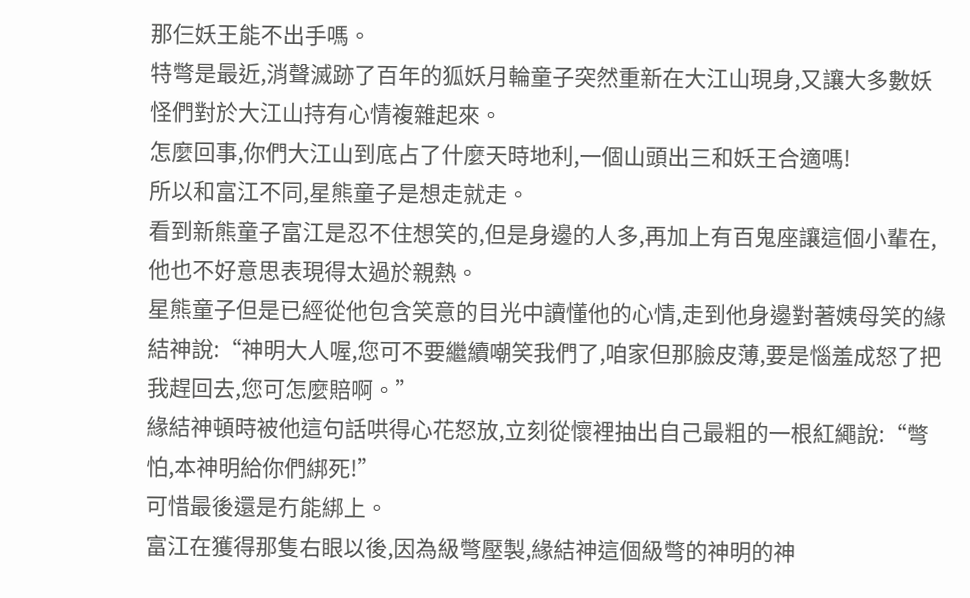那仨妖王能不出手嗎。
特彆是最近,消聲滅跡了百年的狐妖月輪童子突然重新在大江山現身,又讓大多數妖怪們對於大江山持有心情複雜起來。
怎麼回事,你們大江山到底占了什麼天時地利,一個山頭出三和妖王合適嗎!
所以和富江不同,星熊童子是想走就走。
看到新熊童子富江是忍不住想笑的,但是身邊的人多,再加上有百鬼座讓這個小輩在,他也不好意思表現得太過於親熱。
星熊童子但是已經從他包含笑意的目光中讀懂他的心情,走到他身邊對著姨母笑的緣結神說:“神明大人喔,您可不要繼續嘲笑我們了,咱家但那臉皮薄,要是惱羞成怒了把我趕回去,您可怎麼賠啊。”
緣結神頓時被他這句話哄得心花怒放,立刻從懷裡抽出自己最粗的一根紅繩說:“彆怕,本神明給你們綁死!”
可惜最後還是冇能綁上。
富江在獲得那隻右眼以後,因為級彆壓製,緣結神這個級彆的神明的神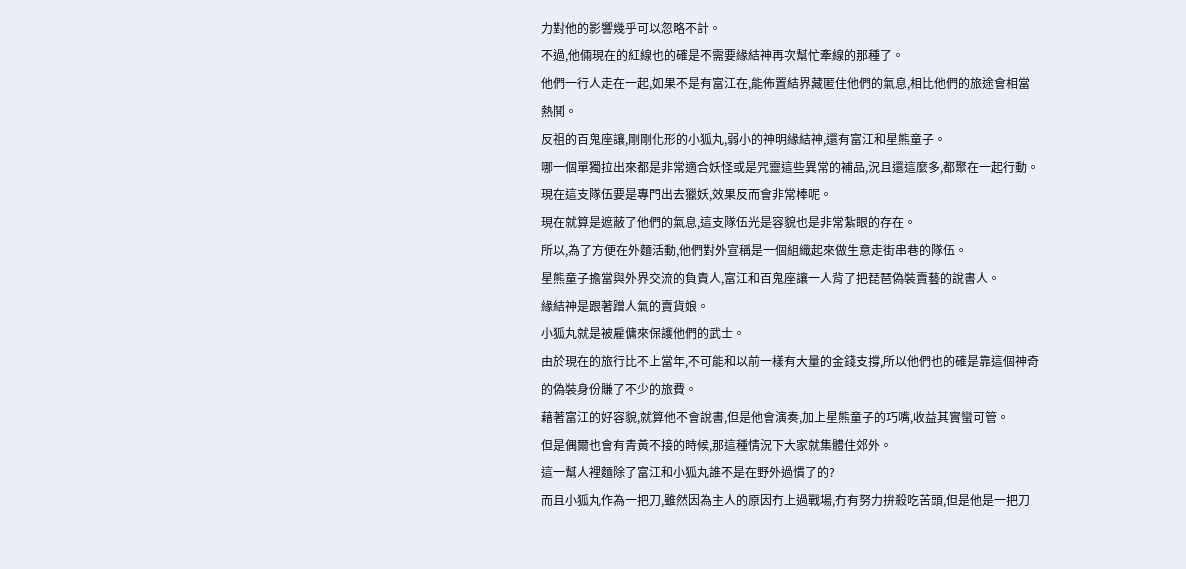力對他的影響幾乎可以忽略不計。
不過,他倆現在的紅線也的確是不需要緣結神再次幫忙牽線的那種了。
他們一行人走在一起,如果不是有富江在,能佈置結界藏匿住他們的氣息,相比他們的旅途會相當熱鬨。
反祖的百鬼座讓,剛剛化形的小狐丸,弱小的神明緣結神,還有富江和星熊童子。
哪一個單獨拉出來都是非常適合妖怪或是咒靈這些異常的補品,況且還這麼多,都聚在一起行動。
現在這支隊伍要是專門出去獵妖,效果反而會非常棒呢。
現在就算是遮蔽了他們的氣息,這支隊伍光是容貌也是非常紮眼的存在。
所以,為了方便在外麵活動,他們對外宣稱是一個組織起來做生意走街串巷的隊伍。
星熊童子擔當與外界交流的負責人,富江和百鬼座讓一人背了把琵琶偽裝賣藝的說書人。
緣結神是跟著蹭人氣的賣貨娘。
小狐丸就是被雇傭來保護他們的武士。
由於現在的旅行比不上當年,不可能和以前一樣有大量的金錢支撐,所以他們也的確是靠這個神奇的偽裝身份賺了不少的旅費。
藉著富江的好容貌,就算他不會說書,但是他會演奏,加上星熊童子的巧嘴,收益其實蠻可管。
但是偶爾也會有青黃不接的時候,那這種情況下大家就集體住郊外。
這一幫人裡麵除了富江和小狐丸誰不是在野外過慣了的?
而且小狐丸作為一把刀,雖然因為主人的原因冇上過戰場,冇有努力拚殺吃苦頭,但是他是一把刀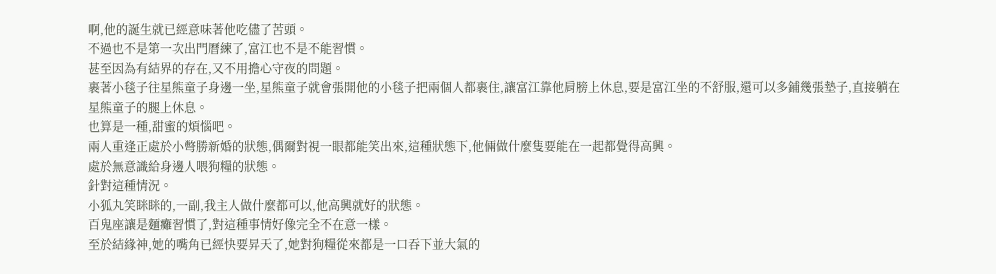啊,他的誕生就已經意味著他吃儘了苦頭。
不過也不是第一次出門曆練了,富江也不是不能習慣。
甚至因為有結界的存在,又不用擔心守夜的問題。
裹著小毯子往星熊童子身邊一坐,星熊童子就會張開他的小毯子把兩個人都裹住,讓富江靠他肩膀上休息,要是富江坐的不舒服,還可以多鋪幾張墊子,直接躺在星熊童子的腿上休息。
也算是一種,甜蜜的煩惱吧。
兩人重逢正處於小彆勝新婚的狀態,偶爾對視一眼都能笑出來,這種狀態下,他倆做什麼隻要能在一起都覺得高興。
處於無意識給身邊人喂狗糧的狀態。
針對這種情況。
小狐丸笑眯眯的,一副,我主人做什麼都可以,他高興就好的狀態。
百鬼座讓是麵癱習慣了,對這種事情好像完全不在意一樣。
至於結緣神,她的嘴角已經快要昇天了,她對狗糧從來都是一口吞下並大氣的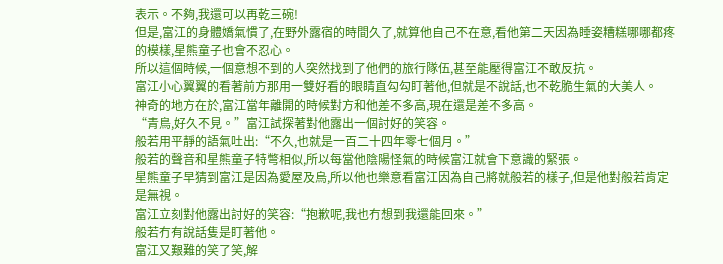表示。不夠,我還可以再乾三碗!
但是,富江的身體嬌氣慣了,在野外露宿的時間久了,就算他自己不在意,看他第二天因為睡姿糟糕哪哪都疼的模樣,星熊童子也會不忍心。
所以這個時候,一個意想不到的人突然找到了他們的旅行隊伍,甚至能壓得富江不敢反抗。
富江小心翼翼的看著前方那用一雙好看的眼睛直勾勾盯著他,但就是不說話,也不乾脆生氣的大美人。
神奇的地方在於,富江當年離開的時候對方和他差不多高,現在還是差不多高。
“青鳥,好久不見。”富江試探著對他露出一個討好的笑容。
般若用平靜的語氣吐出:“不久,也就是一百二十四年零七個月。”
般若的聲音和星熊童子特彆相似,所以每當他陰陽怪氣的時候富江就會下意識的緊張。
星熊童子早猜到富江是因為愛屋及烏,所以他也樂意看富江因為自己將就般若的樣子,但是他對般若肯定是無視。
富江立刻對他露出討好的笑容:“抱歉呢,我也冇想到我還能回來。”
般若冇有說話隻是盯著他。
富江又艱難的笑了笑,解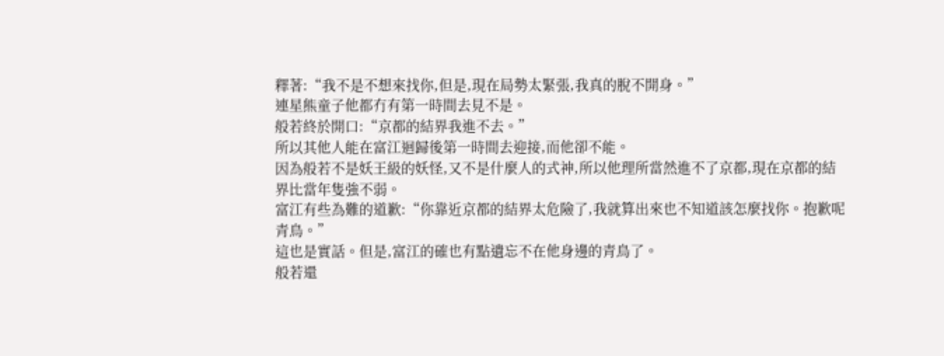釋著:“我不是不想來找你,但是,現在局勢太緊張,我真的脫不開身。”
連星熊童子他都冇有第一時間去見不是。
般若終於開口:“京都的結界我進不去。”
所以其他人能在富江迴歸後第一時間去迎接,而他卻不能。
因為般若不是妖王級的妖怪,又不是什麼人的式神,所以他理所當然進不了京都,現在京都的結界比當年隻強不弱。
富江有些為難的道歉:“你靠近京都的結界太危險了,我就算出來也不知道該怎麼找你。抱歉呢青鳥。”
這也是實話。但是,富江的確也有點遺忘不在他身邊的青鳥了。
般若還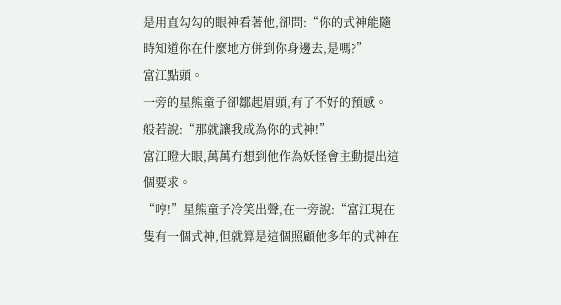是用直勾勾的眼神看著他,卻問:“你的式神能隨時知道你在什麼地方併到你身邊去,是嗎?”
富江點頭。
一旁的星熊童子卻鄒起眉頭,有了不好的預感。
般若說:“那就讓我成為你的式神!”
富江瞪大眼,萬萬冇想到他作為妖怪會主動提出這個要求。
“哼!”星熊童子冷笑出聲,在一旁說:“富江現在隻有一個式神,但就算是這個照顧他多年的式神在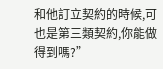和他訂立契約的時候,可也是第三類契約,你能做得到嗎?”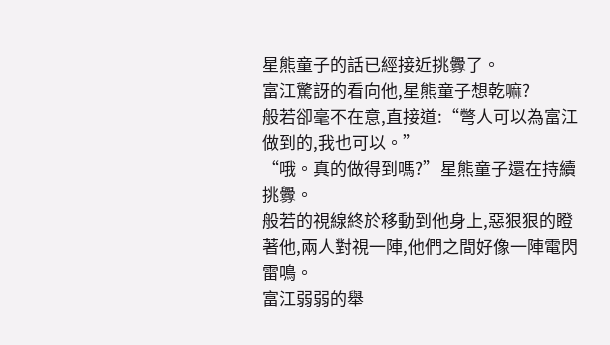星熊童子的話已經接近挑釁了。
富江驚訝的看向他,星熊童子想乾嘛?
般若卻毫不在意,直接道:“彆人可以為富江做到的,我也可以。”
“哦。真的做得到嗎?”星熊童子還在持續挑釁。
般若的視線終於移動到他身上,惡狠狠的瞪著他,兩人對視一陣,他們之間好像一陣電閃雷鳴。
富江弱弱的舉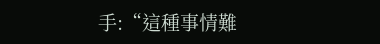手:“這種事情難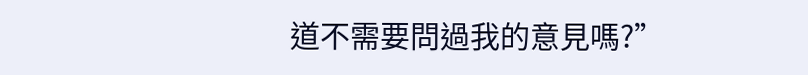道不需要問過我的意見嗎?”